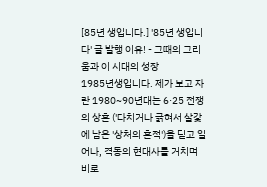[85년 생입니다.] '85년 생입니다' 글 발행 이유! - 그때의 그리움과 이 시대의 성장
1985년생입니다. 제가 보고 자란 1980~90년대는 6·25 전쟁의 상흔 ('다치거나 긁혀서 살갗에 남은 '상처의 흔적')을 딛고 일어나, 격동의 현대사를 거치며 비로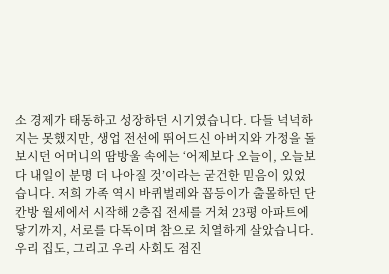소 경제가 태동하고 성장하던 시기였습니다. 다들 넉넉하지는 못했지만, 생업 전선에 뛰어드신 아버지와 가정을 돌보시던 어머니의 땀방울 속에는 ‘어제보다 오늘이, 오늘보다 내일이 분명 더 나아질 것’이라는 굳건한 믿음이 있었습니다. 저희 가족 역시 바퀴벌레와 꼽등이가 출몰하던 단칸방 월세에서 시작해 2층집 전세를 거쳐 23평 아파트에 닿기까지, 서로를 다독이며 참으로 치열하게 살았습니다. 우리 집도, 그리고 우리 사회도 점진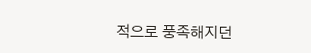적으로 풍족해지던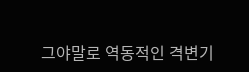그야말로 역동적인 격변기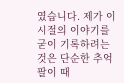였습니다. 제가 이 시절의 이야기를 굳이 기록하려는 것은 단순한 추억팔이 때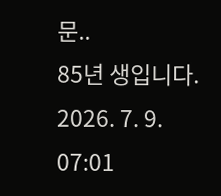문..
85년 생입니다.
2026. 7. 9. 07:01